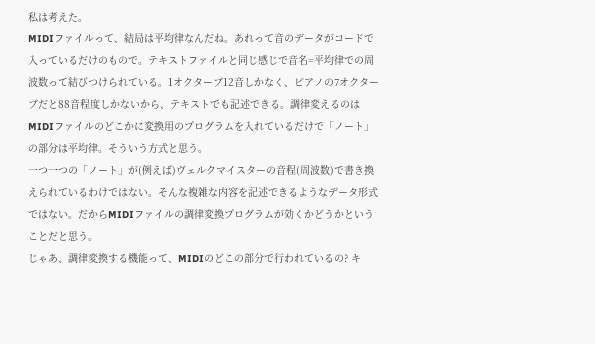私は考えた。
MIDIファイルって、結局は平均律なんだね。あれって音のデータがコードで入っているだけのもので。テキストファイルと同じ感じで音名=平均律での周波数って結びつけられている。1オクターブ12音しかなく、ピアノの7オクターブだと88音程度しかないから、テキストでも記述できる。調律変えるのはMIDIファイルのどこかに変換用のプログラムを入れているだけで「ノート」の部分は平均律。そういう方式と思う。
一つ一つの「ノート」が(例えば)ヴェルクマイスターの音程(周波数)で書き換えられているわけではない。そんな複雑な内容を記述できるようなデータ形式ではない。だからMIDIファイルの調律変換プログラムが効くかどうかということだと思う。
じゃあ、調律変換する機能って、MIDIのどこの部分で行われているの? キ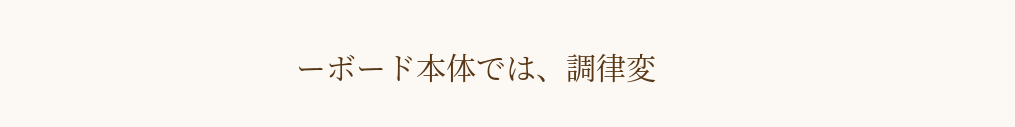ーボード本体では、調律変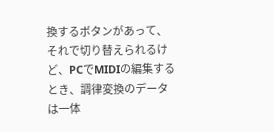換するボタンがあって、それで切り替えられるけど、PCでMIDIの編集するとき、調律変換のデータは一体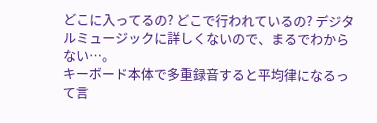どこに入ってるの? どこで行われているの? デジタルミュージックに詳しくないので、まるでわからない…。
キーボード本体で多重録音すると平均律になるって言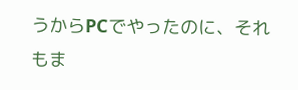うからPCでやったのに、それもま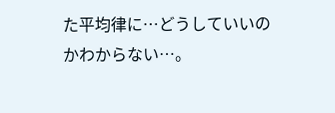た平均律に…どうしていいのかわからない…。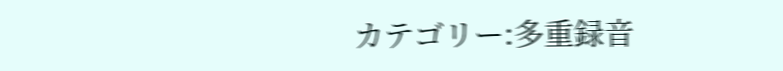カテゴリー:多重録音